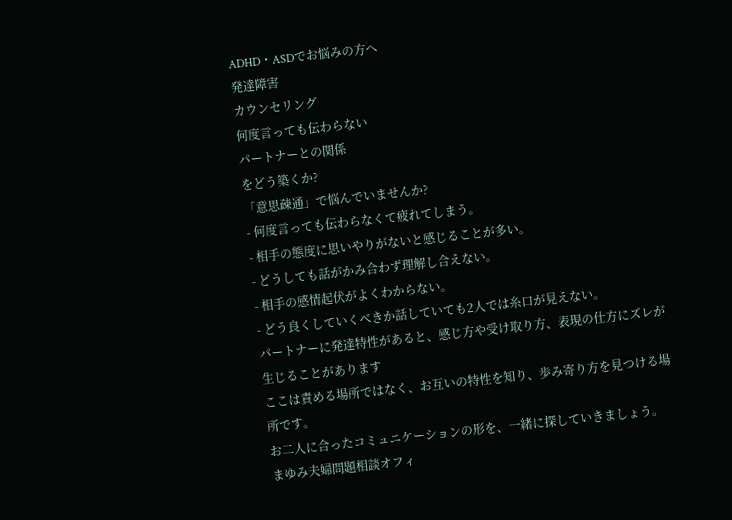ADHD・ASDでお悩みの方へ
発達障害
カウンセリング
何度言っても伝わらない
パートナーとの関係
をどう築くか?
「意思疎通」で悩んでいませんか?
- 何度言っても伝わらなくて疲れてしまう。
- 相手の態度に思いやりがないと感じることが多い。
- どうしても話がかみ合わず理解し合えない。
- 相手の感情起伏がよくわからない。
- どう良くしていくべきか話していても2人では糸口が見えない。
パートナーに発達特性があると、感じ方や受け取り方、表現の仕方にズレが生じることがあります
ここは責める場所ではなく、お互いの特性を知り、歩み寄り方を見つける場所です。
お二人に合ったコミュニケーションの形を、一緒に探していきましょう。
まゆみ夫婦問題相談オフィ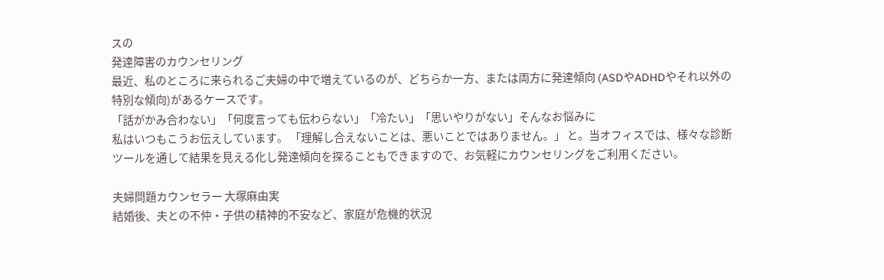スの
発達障害のカウンセリング
最近、私のところに来られるご夫婦の中で増えているのが、どちらか一方、または両方に発達傾向 (ASDやADHDやそれ以外の特別な傾向)があるケースです。
「話がかみ合わない」「何度言っても伝わらない」「冷たい」「思いやりがない」そんなお悩みに
私はいつもこうお伝えしています。 「理解し合えないことは、悪いことではありません。」 と。当オフィスでは、様々な診断ツールを通して結果を見える化し発達傾向を探ることもできますので、お気軽にカウンセリングをご利用ください。

夫婦問題カウンセラー 大塚麻由実
結婚後、夫との不仲・子供の精神的不安など、家庭が危機的状況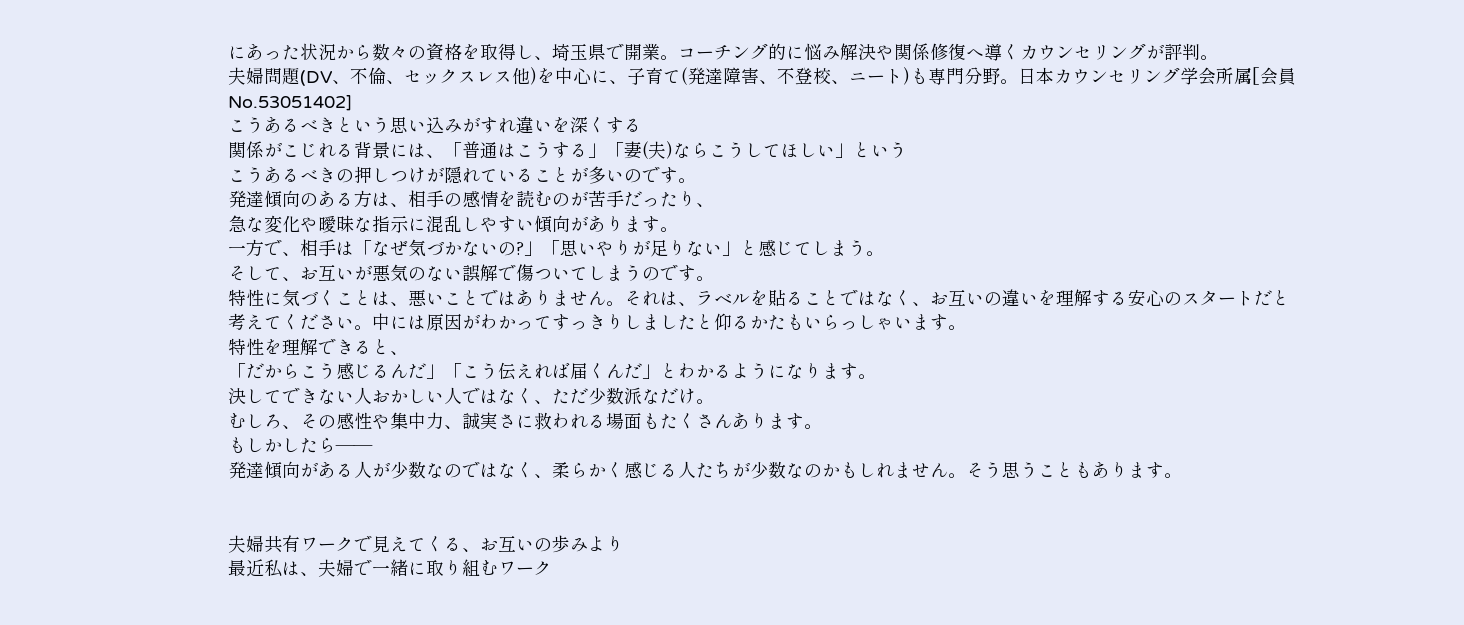にあった状況から数々の資格を取得し、埼玉県で開業。コーチング的に悩み解決や関係修復へ導くカウンセリングが評判。
夫婦問題(DV、不倫、セックスレス他)を中心に、子育て(発達障害、不登校、ニート)も専門分野。日本カウンセリング学会所属[会員No.53051402]
こうあるべきという思い込みがすれ違いを深くする
関係がこじれる背景には、「普通はこうする」「妻(夫)ならこうしてほしい」という
こうあるべきの押しつけが隠れていることが多いのです。
発達傾向のある方は、相手の感情を読むのが苦手だったり、
急な変化や曖昧な指示に混乱しやすい傾向があります。
一方で、相手は「なぜ気づかないの?」「思いやりが足りない」と感じてしまう。
そして、お互いが悪気のない誤解で傷ついてしまうのです。
特性に気づくことは、悪いことではありません。それは、ラベルを貼ることではなく、お互いの違いを理解する安心のスタートだと考えてください。中には原因がわかってすっきりしましたと仰るかたもいらっしゃいます。
特性を理解できると、
「だからこう感じるんだ」「こう伝えれば届くんだ」とわかるようになります。
決してできない人おかしい人ではなく、ただ少数派なだけ。
むしろ、その感性や集中力、誠実さに救われる場面もたくさんあります。
もしかしたら――
発達傾向がある人が少数なのではなく、柔らかく感じる人たちが少数なのかもしれません。そう思うこともあります。


夫婦共有ワークで見えてくる、お互いの歩みより
最近私は、夫婦で一緒に取り組むワーク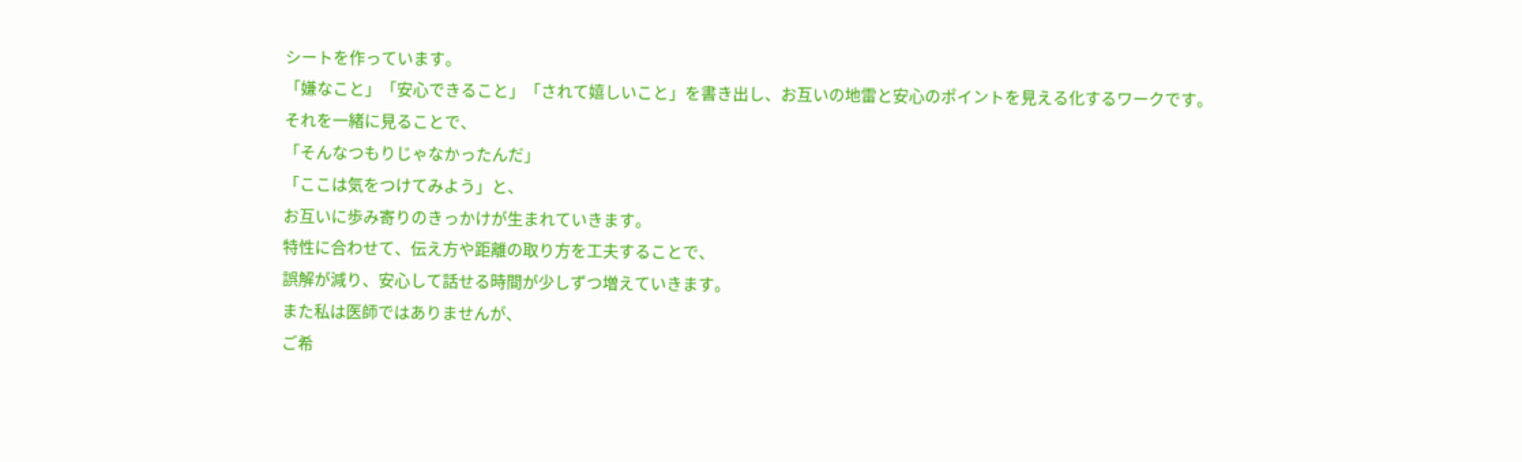シートを作っています。
「嫌なこと」「安心できること」「されて嬉しいこと」を書き出し、お互いの地雷と安心のポイントを見える化するワークです。
それを一緒に見ることで、
「そんなつもりじゃなかったんだ」
「ここは気をつけてみよう」と、
お互いに歩み寄りのきっかけが生まれていきます。
特性に合わせて、伝え方や距離の取り方を工夫することで、
誤解が減り、安心して話せる時間が少しずつ増えていきます。
また私は医師ではありませんが、
ご希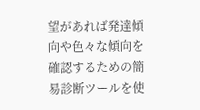望があれば発達傾向や色々な傾向を確認するための簡易診断ツールを使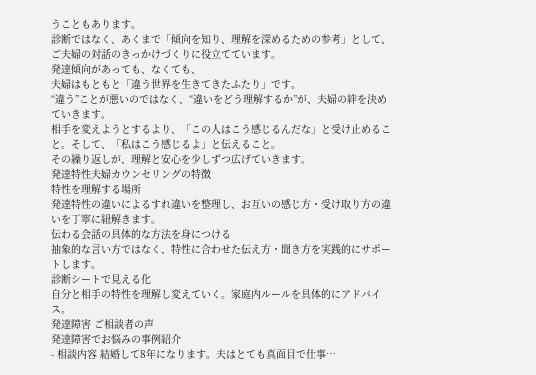うこともあります。
診断ではなく、あくまで「傾向を知り、理解を深めるための参考」として、ご夫婦の対話のきっかけづくりに役立てています。
発達傾向があっても、なくても、
夫婦はもともと「違う世界を生きてきたふたり」です。
“違う”ことが悪いのではなく、“違いをどう理解するか”が、夫婦の絆を決めていきます。
相手を変えようとするより、「この人はこう感じるんだな」と受け止めること。そして、「私はこう感じるよ」と伝えること。
その繰り返しが、理解と安心を少しずつ広げていきます。
発達特性夫婦カウンセリングの特徴
特性を理解する場所
発達特性の違いによるすれ違いを整理し、お互いの感じ方・受け取り方の違いを丁寧に紐解きます。
伝わる会話の具体的な方法を身につける
抽象的な言い方ではなく、特性に合わせた伝え方・聞き方を実践的にサポートします。
診断シートで見える化
自分と相手の特性を理解し変えていく。家庭内ルールを具体的にアドバイス。
発達障害 ご相談者の声
発達障害でお悩みの事例紹介
- 相談内容 結婚して8年になります。夫はとても真面目で仕事…